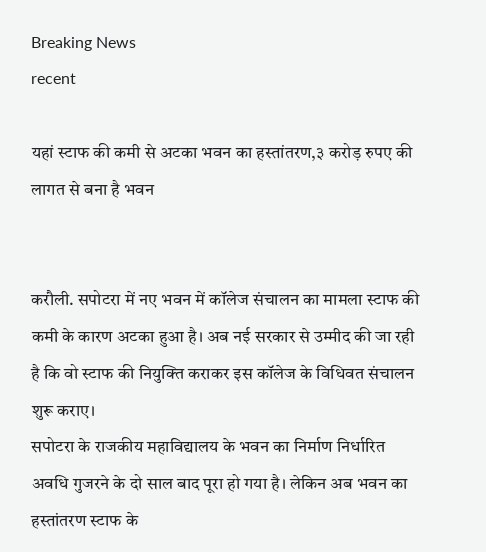Breaking News
recent

यहां स्टाफ की कमी से अटका भवन का हस्तांतरण,३ करोड़ रुपए की लागत से बना है भवन


करौली. सपोटरा में नए भवन में कॉलेज संचालन का मामला स्टाफ की कमी के कारण अटका हुआ है। अब नई सरकार से उम्मीद की जा रही है कि वो स्टाफ की नियुक्ति कराकर इस कॉलेज के विधिवत संचालन शुरू कराए।
सपोटरा के राजकीय महाविद्यालय के भवन का निर्माण निर्धारित अवधि गुजरने के दो साल बाद पूरा हो गया है। लेकिन अब भवन का हस्तांतरण स्टाफ के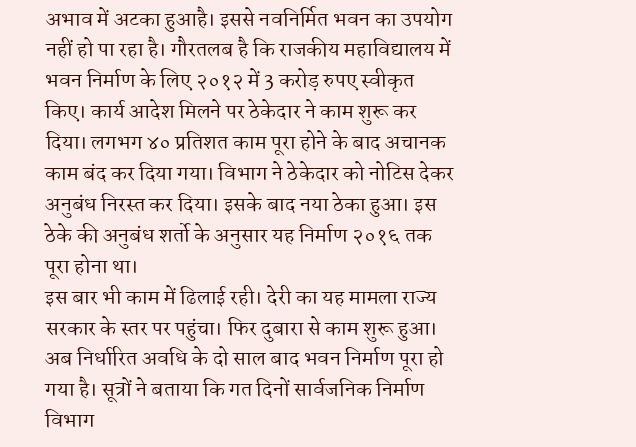अभाव में अटका हुआहै। इससे नवनिर्मित भवन का उपयोग नहीं हो पा रहा है। गौरतलब है कि राजकीय महाविद्यालय में भवन निर्माण के लिए २०१२ में 3 करोड़ रुपए स्वीकृत किए। कार्य आदेश मिलने पर ठेकेदार ने काम शुरू कर दिया। लगभग ४० प्रतिशत काम पूरा होने के बाद अचानक काम बंद कर दिया गया। विभाग ने ठेकेदार को नोटिस देकर अनुबंध निरस्त कर दिया। इसके बाद नया ठेका हुआ। इस ठेके की अनुबंध शर्तो के अनुसार यह निर्माण २०१६ तक पूरा होना था।
इस बार भी काम में ढिलाई रही। देरी का यह मामला राज्य सरकार के स्तर पर पहुंचा। फिर दुबारा से काम शुरू हुआ। अब निर्धारित अवधि के दो साल बाद भवन निर्माण पूरा हो गया है। सूत्रों ने बताया कि गत दिनों सार्वजनिक निर्माण विभाग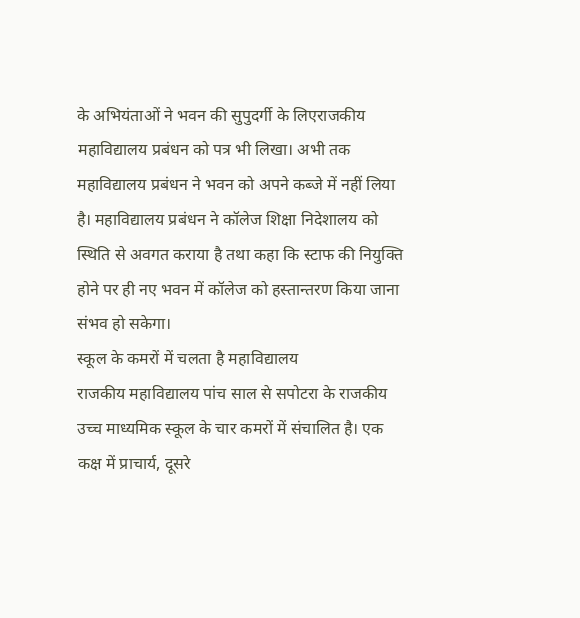के अभियंताओं ने भवन की सुपुदर्गी के लिएराजकीय महाविद्यालय प्रबंधन को पत्र भी लिखा। अभी तक महाविद्यालय प्रबंधन ने भवन को अपने कब्जे में नहीं लिया है। महाविद्यालय प्रबंधन ने कॉलेज शिक्षा निदेशालय को स्थिति से अवगत कराया है तथा कहा कि स्टाफ की नियुक्ति होने पर ही नए भवन में कॉलेज को हस्तान्तरण किया जाना संभव हो सकेगा।
स्कूल के कमरों में चलता है महाविद्यालय
राजकीय महाविद्यालय पांच साल से सपोटरा के राजकीय उच्च माध्यमिक स्कूल के चार कमरों में संचालित है। एक कक्ष में प्राचार्य, दूसरे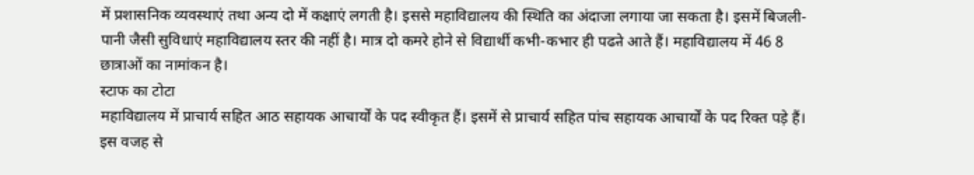में प्रशासनिक व्यवस्थाएं तथा अन्य दो में कक्षाएं लगती है। इससे महाविद्यालय की स्थिति का अंदाजा लगाया जा सकता है। इसमें बिजली-पानी जैसी सुविधाएं महाविद्यालय स्तर की नहीं है। मात्र दो कमरे होने से विद्यार्थी कभी-कभार ही पढऩे आते हैं। महाविद्यालय में 46 8 छात्राओं का नामांकन है।
स्टाफ का टोटा
महाविद्यालय में प्राचार्य सहित आठ सहायक आचार्यों के पद स्वीकृत हैं। इसमें से प्राचार्य सहित पांच सहायक आचार्यों के पद रिक्त पड़े हैं। इस वजह से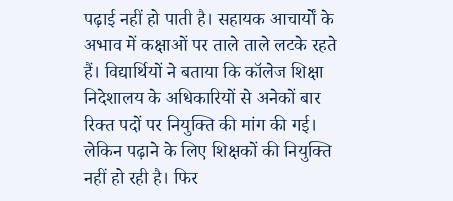पढ़ाई नहीं हो पाती है। सहायक आचार्यों के अभाव में कक्षाओं पर ताले ताले लटके रहते हैं। विद्यार्थियों ने बताया कि कॉलेज शिक्षा निदेशालय के अधिकारियों से अनेकों बार रिक्त पदों पर नियुक्ति की मांग की गई। लेकिन पढ़ाने के लिए शिक्षकों की नियुक्ति नहीं हो रही है। फिर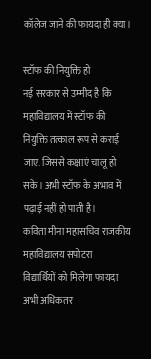कॉलेज जाने की फायदा ही क्या।

स्टॉफ की नियुक्ति हो
नई सरकार से उम्मीद है कि महाविद्यालय में स्टॉफ की नियुक्ति तत्काल रूप से कराई जाए. जिससे कक्षाएं चालू हो सके। अभी स्टॉफ के अभाव में पढ़ाई नहीं हो पाती है।
कविता मीना महासचिव राजकीय महाविद्यालय सपोटरा
विद्यार्थियों को मिलेगा फायदा
अभी अधिकतर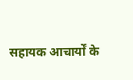सहायक आचार्यों के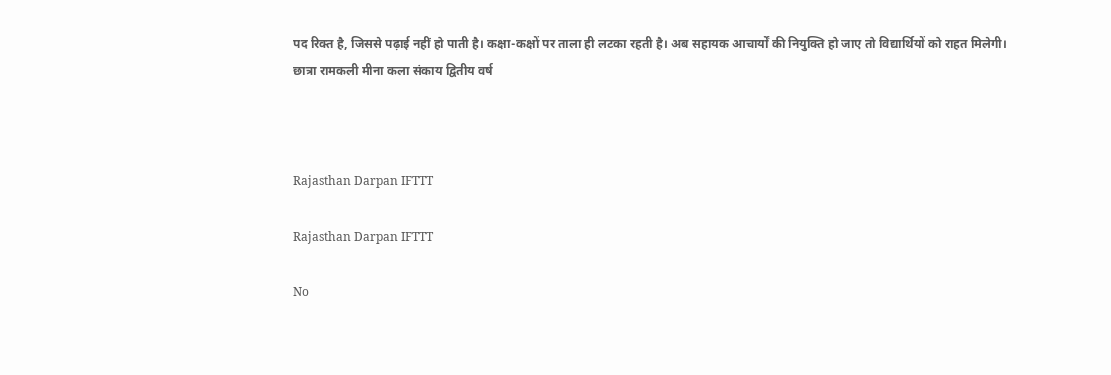पद रिक्त है, जिससे पढ़ाई नहीं हो पाती है। कक्षा-कक्षों पर ताला ही लटका रहती है। अब सहायक आचार्यों की नियुक्ति हो जाए तो विद्यार्थियों को राहत मिलेगी।
छात्रा रामकली मीना कला संकाय द्वितीय वर्ष



Rajasthan Darpan IFTTT

Rajasthan Darpan IFTTT

No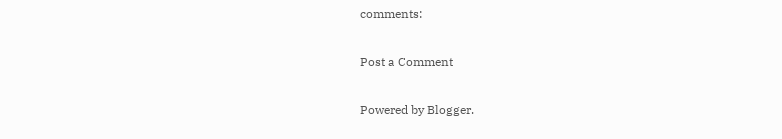comments:

Post a Comment

Powered by Blogger.